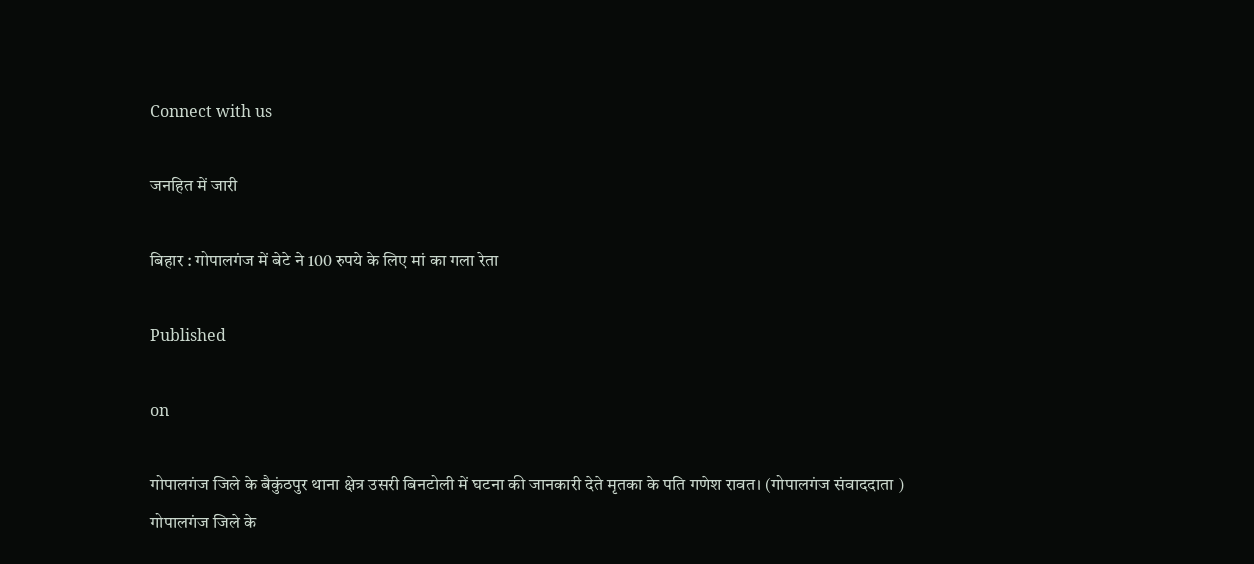Connect with us

जनहित में जारी

बिहार : गोपालगंज में बेटे ने 100 रुपये के लिए मां का गला रेता

Published

on

गोपालगंज जिले के बैकुंठपुर थाना क्षेत्र उसरी बिनटोली में घटना की जानकारी देते मृतका के पति गणेश रावत। (गोपालगंज संवाददाता )
गोपालगंज जिले के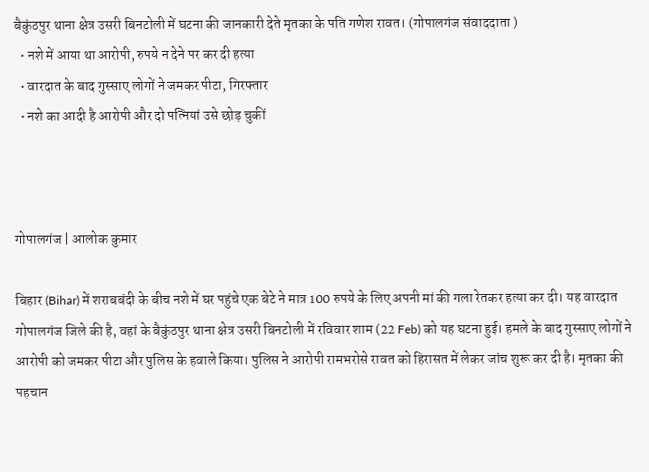बैकुंठपुर थाना क्षेत्र उसरी बिनटोली में घटना की जानकारी देते मृतका के पति गणेश रावत। (गोपालगंज संवाददाता )
  • नशे में आया था आरोपी, रुपये न देने पर कर दी हत्या
  • वारदात के बाद गुस्साए लोगों ने जमकर पीटा, गिरफ्तार
  • नशे का आदी है आरोपी और दो पत्नियां उसे छोड़ चुकीं



गोपालगंज | आलोक कुमार

बिहार (Bihar) में शराबबंदी के बीच नशे में घर पहुंचे एक बेटे ने मात्र 100 रुपये के लिए अपनी मां की गला रेतकर हत्या कर दी। यह वारदात गोपालगंज जिले की है, वहां के बैकुंठपुर थाना क्षेत्र उसरी बिनटोली में रविवार शाम (22 Feb) को यह घटना हुई। हमले के बाद गुस्साए लोगों ने आरोपी को जमकर पीटा और पुलिस के हवाले किया। पुलिस ने आरोपी रामभरोसे रावत को हिरासत में लेकर जांच शुरू कर दी है। मृतका की पहचान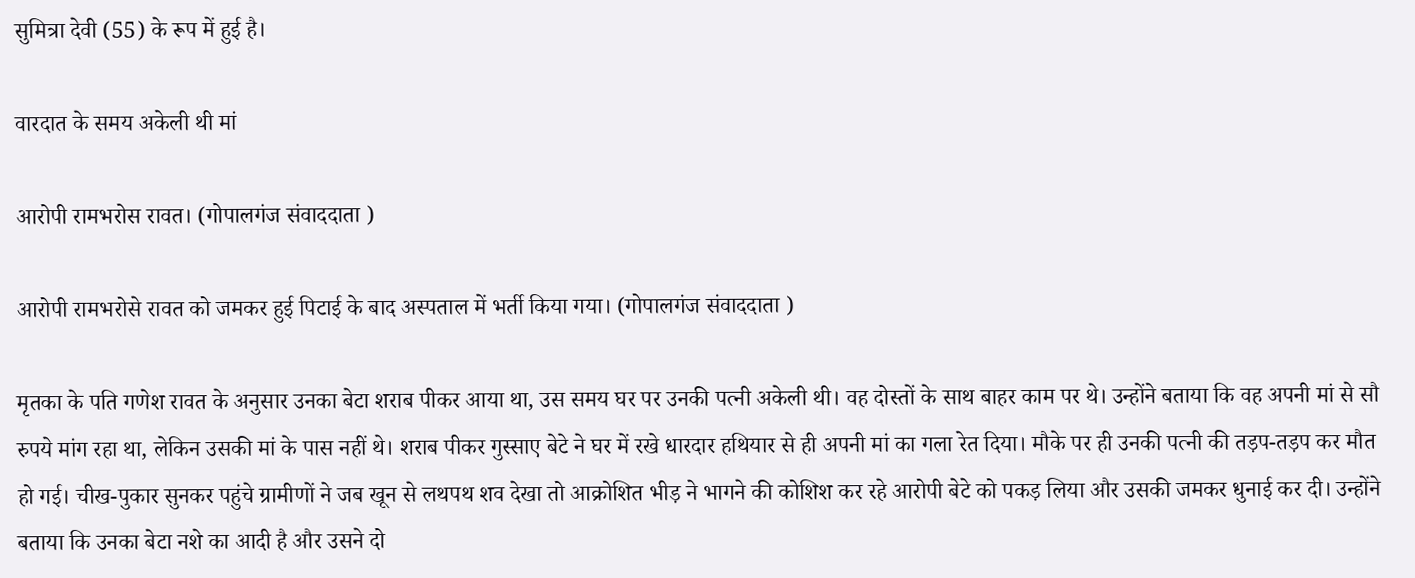सुमित्रा देवी (55) के रूप में हुई है।

वारदात के समय अकेली थी मां

आरोपी रामभरोस रावत। (गोपालगंज संवाददाता )

आरोपी रामभरोसे रावत को जमकर हुई पिटाई के बाद अस्पताल में भर्ती किया गया। (गोपालगंज संवाददाता )

मृतका के पति गणेश रावत के अनुसार उनका बेटा शराब पीकर आया था, उस समय घर पर उनकी पत्नी अकेली थी। वह दोस्तों के साथ बाहर काम पर थे। उन्होंने बताया कि वह अपनी मां से सौ रुपये मांग रहा था, लेकिन उसकी मां के पास नहीं थे। शराब पीकर गुस्साए बेटे ने घर में रखे धारदार हथियार से ही अपनी मां का गला रेत दिया। मौके पर ही उनकी पत्नी की तड़प-तड़प कर मौत हो गई। चीख-पुकार सुनकर पहुंचे ग्रामीणों ने जब खून से लथपथ शव देखा तो आक्रोशित भीड़ ने भागने की कोशिश कर रहे आरोपी बेटे को पकड़ लिया और उसकी जमकर धुनाई कर दी। उन्होंने बताया कि उनका बेटा नशे का आदी है और उसने दो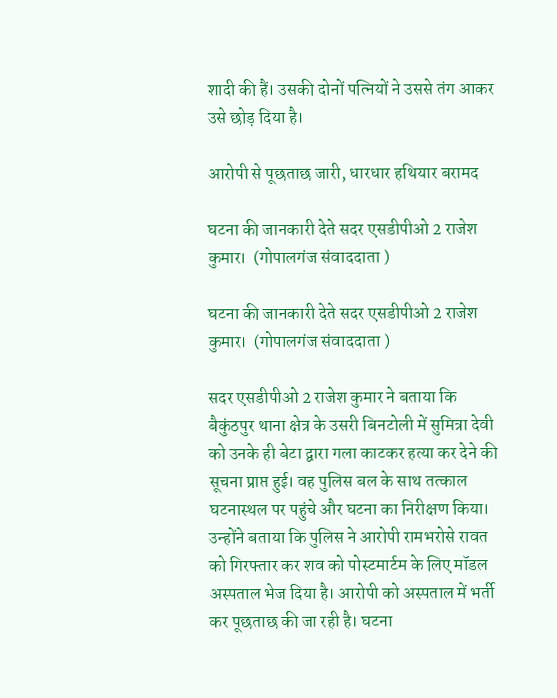शादी की हैं। उसकी दोनों पत्नियों ने उससे तंग आकर उसे छोड़ दिया है।

आरोपी से पूछताछ जारी, धारधार हथियार बरामद

घटना की जानकारी देते सदर एसडीपीओ 2 राजेश कुमार।  (गोपालगंज संवाददाता )

घटना की जानकारी देते सदर एसडीपीओ 2 राजेश कुमार।  (गोपालगंज संवाददाता )

सदर एसडीपीओ 2 राजेश कुमार ने बताया कि बैकुंठपुर थाना क्षेत्र के उसरी बिनटोली में सुमित्रा देवी को उनके ही बेटा द्वारा गला काटकर हत्या कर देने की सूचना प्राप्त हुई। वह पुलिस बल के साथ तत्काल घटनास्थल पर पहुंचे और घटना का निरीक्षण किया। उन्होंने बताया कि पुलिस ने आरोपी रामभरोसे रावत को गिरफ्तार कर शव को पोस्टमार्टम के लिए मॉडल अस्पताल भेज दिया है। आरोपी को अस्पताल में भर्ती कर पूछताछ की जा रही है। घटना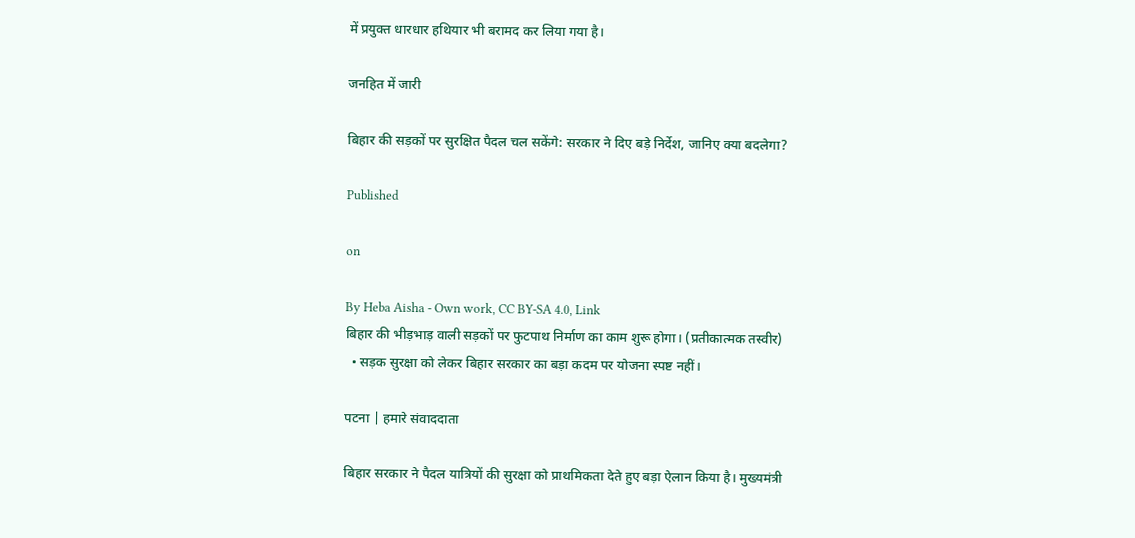में प्रयुक्त धारधार हथियार भी बरामद कर लिया गया है।

जनहित में जारी

बिहार की सड़कों पर सुरक्षित पैदल चल सकेंगे: सरकार ने दिए बड़े निर्देश, जानिए क्या बदलेगा?

Published

on

By Heba Aisha - Own work, CC BY-SA 4.0, Link
बिहार की भीड़भाड़ वाली सड़कों पर फुटपाथ निर्माण का काम शुरू होगा। (प्रतीकात्मक तस्वीर)
  • सड़क सुरक्षा को लेकर बिहार सरकार का बड़ा कदम पर योजना स्पष्ट नहीं।

पटना | हमारे संवाददाता

बिहार सरकार ने पैदल यात्रियों की सुरक्षा को प्राथमिकता देते हुए बड़ा ऐलान किया है। मुख्यमंत्री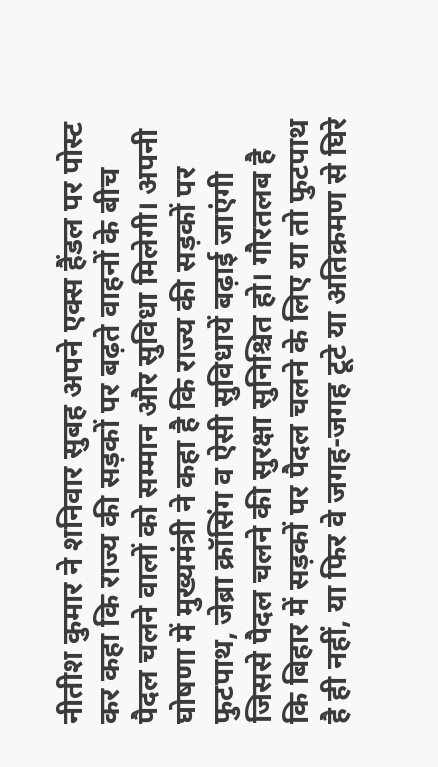नीतीश कुमार ने शनिवार सुबह अपने एक्स हैंडल पर पोस्ट कर कहा कि राज्य की सड़कों पर बढ़ते वाहनों के बीच पैदल चलने वालों को सम्मान और सुविधा मिलेगी। अपनी घोषणा में मुख्यमंत्री ने कहा है कि राज्य की सड़कों पर फुटपाथ, जेब्रा क्रॉसिंग व ऐसी सुविधायें बढ़ाई जाएंगी जिससे पैदल चलने की सुरक्षा सुनिश्चित हो। गौरतलब है कि बिहार में सड़कों पर पैदल चलने के लिए या तो फुटपाथ है ही नहीं, या फिर वे जगह-जगह टूटे या अतिक्रमण से घिरे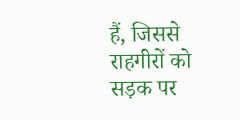हैं, जिससे राहगीरों को सड़क पर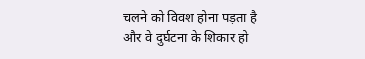चलने को विवश होना पड़ता है और वे दुर्घटना के शिकार हो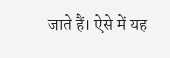जाते हैं। ऐसे में यह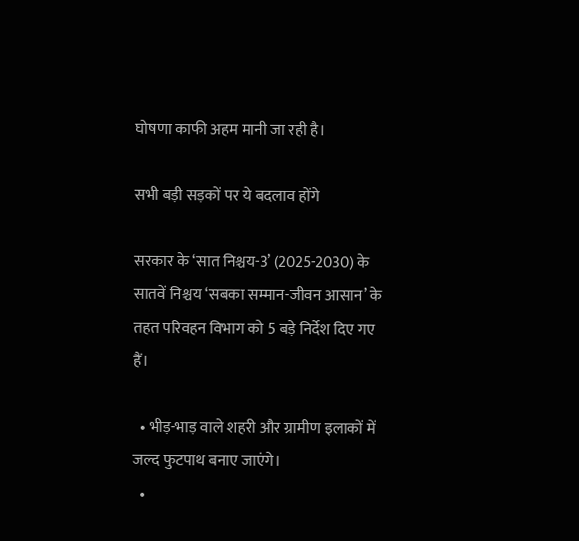घोषणा काफी अहम मानी जा रही है।

सभी बड़ी सड़कों पर ये बदलाव होंगे

सरकार के ‘सात निश्चय-3’ (2025-2030) के सातवें निश्चय ‘सबका सम्मान-जीवन आसान’ के तहत परिवहन विभाग को 5 बड़े निर्देश दिए गए हैं।

  • भीड़-भाड़ वाले शहरी और ग्रामीण इलाकों में जल्द फुटपाथ बनाए जाएंगे।
  •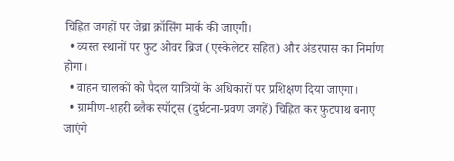चिह्नित जगहों पर जेब्रा क्रॉसिंग मार्क की जाएगी।
  • व्यस्त स्थानों पर फुट ओवर ब्रिज (एस्केलेटर सहित) और अंडरपास का निर्माण होगा।
  • वाहन चालकों को पैदल यात्रियों के अधिकारों पर प्रशिक्षण दिया जाएगा।
  • ग्रामीण-शहरी ब्लैक स्पॉट्स (दुर्घटना-प्रवण जगहें) चिह्नित कर फुटपाथ बनाए जाएंगे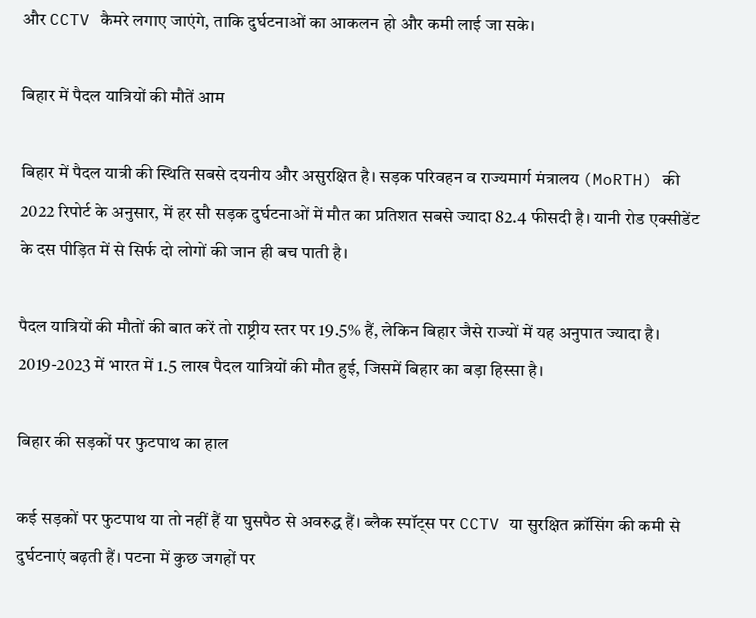और CCTV कैमरे लगाए जाएंगे, ताकि दुर्घटनाओं का आकलन हो और कमी लाई जा सके।

बिहार में पैदल यात्रियों की मौतें आम

बिहार में पैदल यात्री की स्थिति सबसे दयनीय और असुरक्षित है। सड़क परिवहन व राज्यमार्ग मंत्रालय (MoRTH) की 2022 रिपोर्ट के अनुसार, में हर सौ सड़क दुर्घटनाओं में मौत का प्रतिशत सबसे ज्यादा 82.4 फीसदी है। यानी रोड एक्सीडेंट के दस पीड़ित में से सिर्फ दो लोगों की जान ही बच पाती है।

पैदल यात्रियों की मौतों की बात करें तो राष्ट्रीय स्तर पर 19.5% हैं, लेकिन बिहार जैसे राज्यों में यह अनुपात ज्यादा है। 2019-2023 में भारत में 1.5 लाख पैदल यात्रियों की मौत हुई, जिसमें बिहार का बड़ा हिस्सा है।

बिहार की सड़कों पर फुटपाथ का हाल

कई सड़कों पर फुटपाथ या तो नहीं हैं या घुसपैठ से अवरुद्ध हैं। ब्लैक स्पॉट्स पर CCTV या सुरक्षित क्रॉसिंग की कमी से दुर्घटनाएं बढ़ती हैं। पटना में कुछ जगहों पर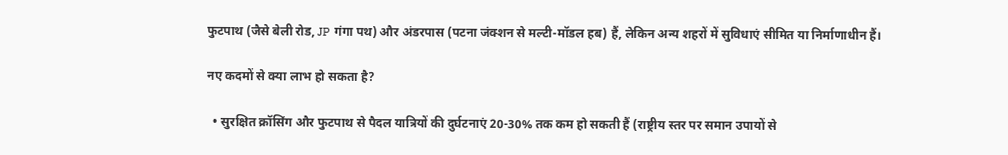फुटपाथ (जैसे बेली रोड, JP गंगा पथ) और अंडरपास (पटना जंक्शन से मल्टी-मॉडल हब) हैं, लेकिन अन्य शहरों में सुविधाएं सीमित या निर्माणाधीन हैं।

नए कदमों से क्या लाभ हो सकता है?

  • सुरक्षित क्रॉसिंग और फुटपाथ से पैदल यात्रियों की दुर्घटनाएं 20-30% तक कम हो सकती हैं (राष्ट्रीय स्तर पर समान उपायों से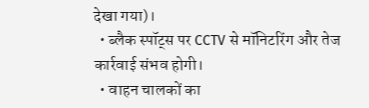देखा गया)।
  • ब्लैक स्पॉट्स पर CCTV से मॉनिटरिंग और तेज कार्रवाई संभव होगी।
  • वाहन चालकों का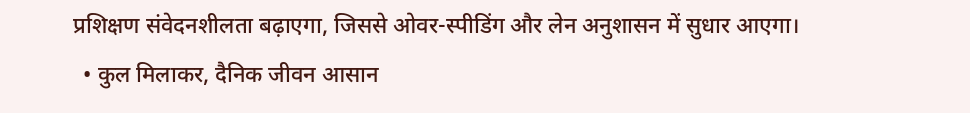प्रशिक्षण संवेदनशीलता बढ़ाएगा, जिससे ओवर-स्पीडिंग और लेन अनुशासन में सुधार आएगा।
  • कुल मिलाकर, दैनिक जीवन आसान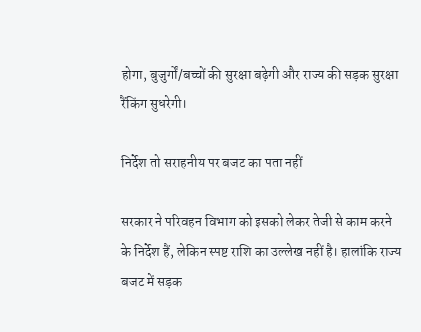होगा, बुजुर्गों/बच्चों की सुरक्षा बढ़ेगी और राज्य की सड़क सुरक्षा रैंकिंग सुधरेगी।

निर्देश तो सराहनीय पर बजट का पता नहीं

सरकार ने परिवहन विभाग को इसको लेकर तेजी से काम करने के निर्देश हैं, लेकिन स्पष्ट राशि का उल्लेख नहीं है। हालांकि राज्य बजट में सड़क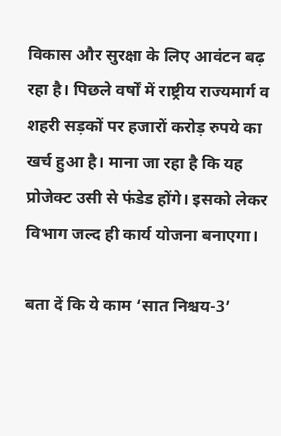विकास और सुरक्षा के लिए आवंटन बढ़ रहा है। पिछले वर्षों में राष्ट्रीय राज्यमार्ग व शहरी सड़कों पर हजारों करोड़ रुपये का खर्च हुआ है। माना जा रहा है कि यह  प्रोजेक्ट उसी से फंडेड होंगे। इसको लेकर विभाग जल्द ही कार्य योजना बनाएगा।

बता दें कि ये काम ‘सात निश्चय-3’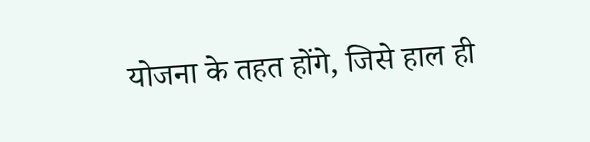योजना के तहत होंगे, जिसे हाल ही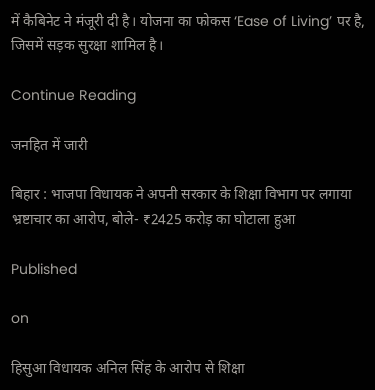में कैबिनेट ने मंजूरी दी है। योजना का फोकस ‘Ease of Living’ पर है, जिसमें सड़क सुरक्षा शामिल है।

Continue Reading

जनहित में जारी

बिहार : भाजपा विधायक ने अपनी सरकार के शिक्षा विभाग पर लगाया भ्रष्टाचार का आरोप, बोले- ₹2425 करोड़ का घोटाला हुआ

Published

on

हिसुआ विधायक अनिल सिंह के आरोप से शिक्षा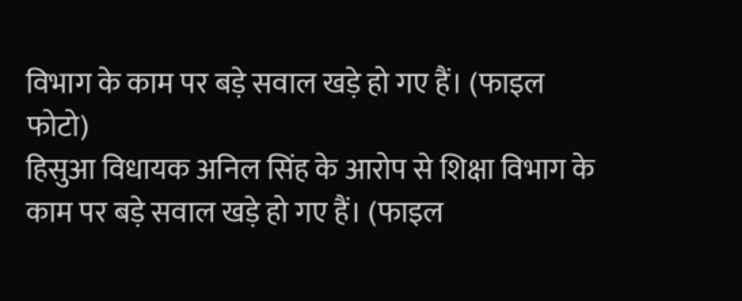विभाग के काम पर बड़े सवाल खड़े हो गए हैं। (फाइल फोटो)
हिसुआ विधायक अनिल सिंह के आरोप से शिक्षा विभाग के काम पर बड़े सवाल खड़े हो गए हैं। (फाइल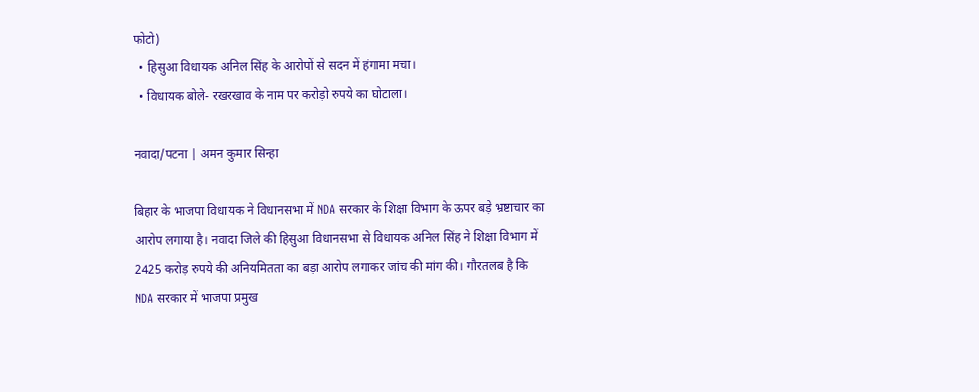फोटो)
  • हिसुआ विधायक अनिल सिंह के आरोपों से सदन में हंगामा मचा।
  • विधायक बोले- रखरखाव के नाम पर करोड़ो रुपये का घोटाला।

नवादा/पटना | अमन कुमार सिन्हा

बिहार के भाजपा विधायक ने विधानसभा में NDA सरकार के शिक्षा विभाग के ऊपर बड़े भ्रष्टाचार का आरोप लगाया है। नवादा जिले की हिसुआ विधानसभा से विधायक अनिल सिंह ने शिक्षा विभाग में 2425 करोड़ रुपये की अनियमितता का बड़ा आरोप लगाकर जांच की मांग की। गौरतलब है कि NDA सरकार में भाजपा प्रमुख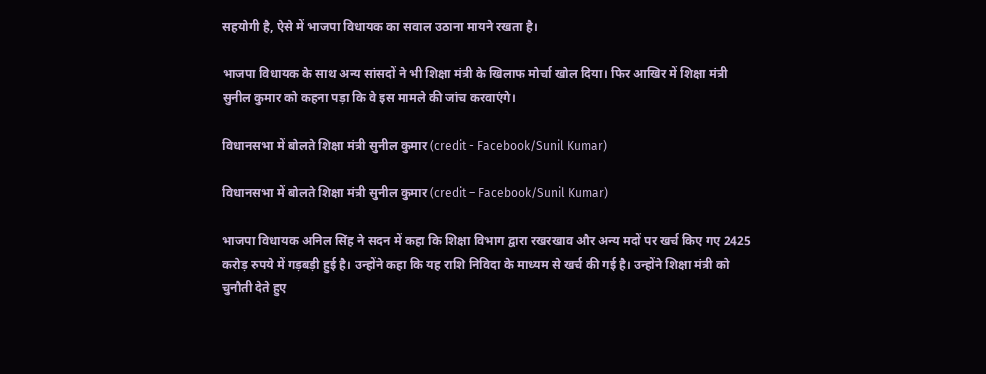सहयोगी है, ऐसे में भाजपा विधायक का सवाल उठाना मायने रखता है।

भाजपा विधायक के साथ अन्य सांसदों ने भी शिक्षा मंत्री के खिलाफ मोर्चा खोल दिया। फिर आखिर में शिक्षा मंत्री सुनील कुमार को कहना पड़ा कि वे इस मामले की जांच करवाएंगे।

विधानसभा में बोलते शिक्षा मंत्री सुनील कुमार (credit - Facebook/Sunil Kumar)

विधानसभा में बोलते शिक्षा मंत्री सुनील कुमार (credit – Facebook/Sunil Kumar)

भाजपा विधायक अनिल सिंह ने सदन में कहा कि शिक्षा विभाग द्वारा रखरखाव और अन्य मदों पर खर्च किए गए 2425 करोड़ रुपये में गड़बड़ी हुई है। उन्होंने कहा कि यह राशि निविदा के माध्यम से खर्च की गई है। उन्होंने शिक्षा मंत्री को चुनौती देते हुए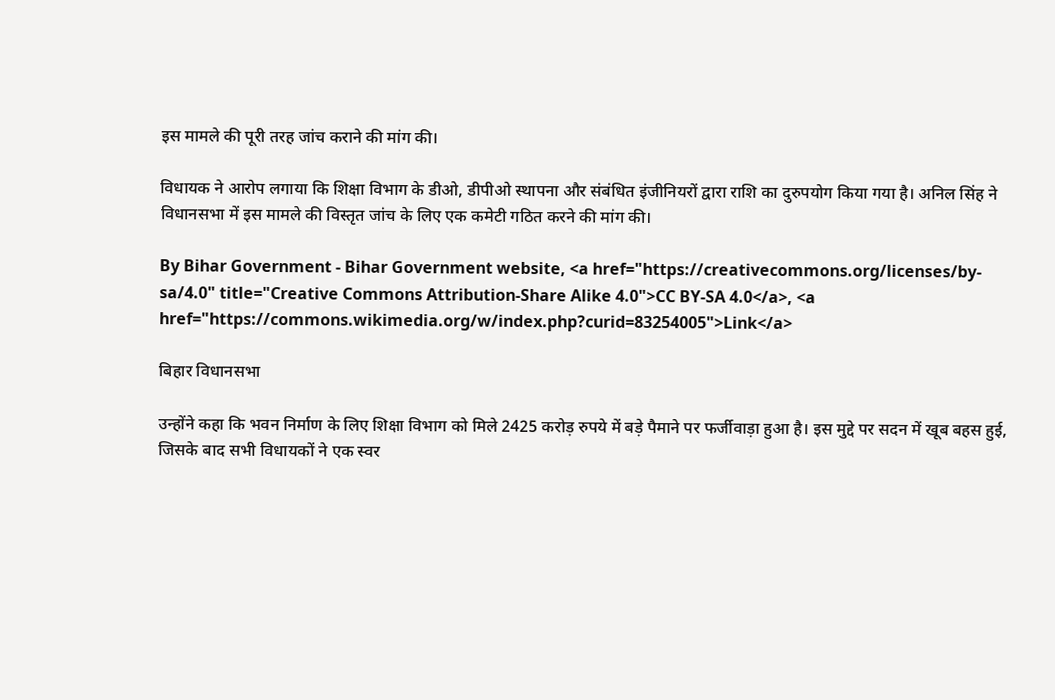इस मामले की पूरी तरह जांच कराने की मांग की।

विधायक ने आरोप लगाया कि शिक्षा विभाग के डीओ, डीपीओ स्थापना और संबंधित इंजीनियरों द्वारा राशि का दुरुपयोग किया गया है। अनिल सिंह ने विधानसभा में इस मामले की विस्तृत जांच के लिए एक कमेटी गठित करने की मांग की।

By Bihar Government - Bihar Government website, <a href="https://creativecommons.org/licenses/by-sa/4.0" title="Creative Commons Attribution-Share Alike 4.0">CC BY-SA 4.0</a>, <a href="https://commons.wikimedia.org/w/index.php?curid=83254005">Link</a>

बिहार विधानसभा

उन्होंने कहा कि भवन निर्माण के लिए शिक्षा विभाग को मिले 2425 करोड़ रुपये में बड़े पैमाने पर फर्जीवाड़ा हुआ है। इस मुद्दे पर सदन में खूब बहस हुई, जिसके बाद सभी विधायकों ने एक स्वर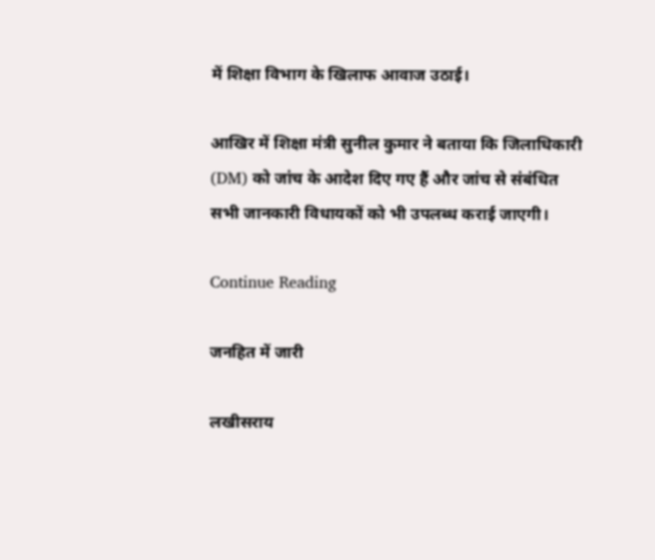में शिक्षा विभाग के खिलाफ आवाज उठाई।

आखिर में शिक्षा मंत्री सुनील कुमार ने बताया कि जिलाधिकारी (DM) को जांच के आदेश दिए गए हैं और जांच से संबंधित सभी जानकारी विधायकों को भी उपलब्ध कराई जाएगी।

Continue Reading

जनहित में जारी

लखीसराय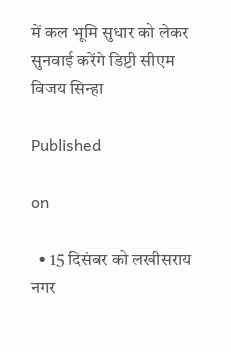में कल भूमि सुधार को लेकर सुनवाई करेंगे डिप्टी सीएम विजय सिन्हा

Published

on

  • 15 दिसंबर को लखीसराय नगर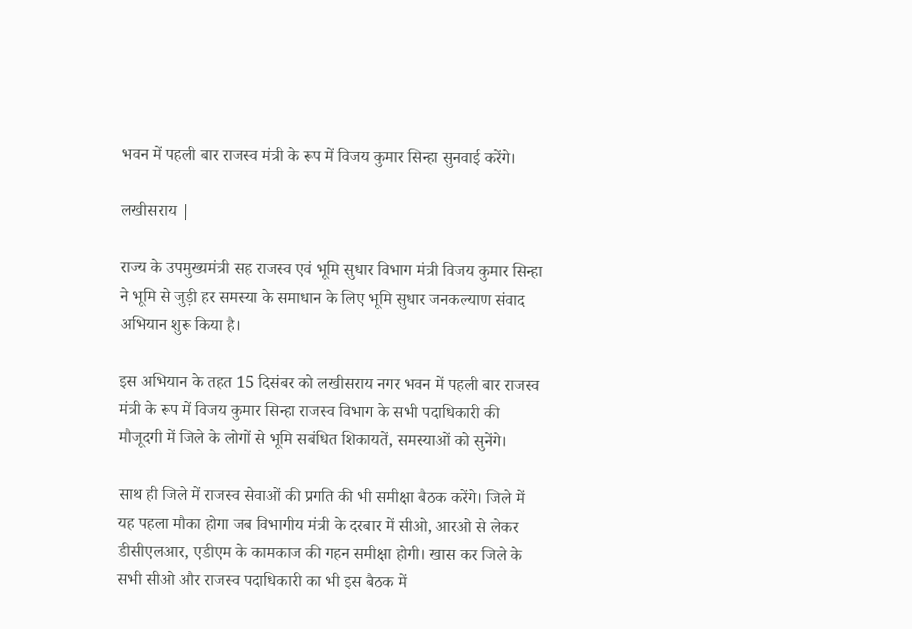भवन में पहली बार राजस्व मंत्री के रूप में विजय कुमार सिन्हा सुनवाई करेंगे।

लखीसराय |

राज्य के उपमुख्यमंत्री सह राजस्व एवं भूमि सुधार विभाग मंत्री विजय कुमार सिन्हा ने भूमि से जुड़ी हर समस्या के समाधान के लिए भूमि सुधार जनकल्याण संवाद अभियान शुरू किया है।

इस अभियान के तहत 15 दिसंबर को लखीसराय नगर भवन में पहली बार राजस्व मंत्री के रूप में विजय कुमार सिन्हा राजस्व विभाग के सभी पदाधिकारी की मौजूदगी में जिले के लोगों से भूमि सबंधित शिकायतें, समस्याओं को सुनेंगे।

साथ ही जिले में राजस्व सेवाओं की प्रगति की भी समीक्षा बैठक करेंगे। जिले में यह पहला मौका होगा जब विभागीय मंत्री के दरबार में सीओ, आरओ से लेकर डीसीएलआर, एडीएम के कामकाज की गहन समीक्षा होगी। खास कर जिले के सभी सीओ और राजस्व पदाधिकारी का भी इस बैठक में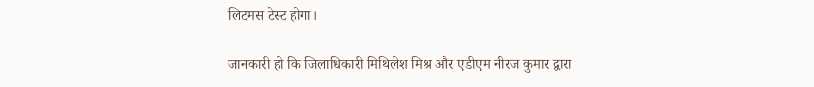लिटमस टेस्ट होगा।

जानकारी हो कि जिलाधिकारी मिथिलेश मिश्र और एडीएम नीरज कुमार द्वारा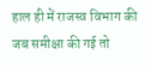हाल ही में राजस्व विभाग की जब समीक्षा की गई तो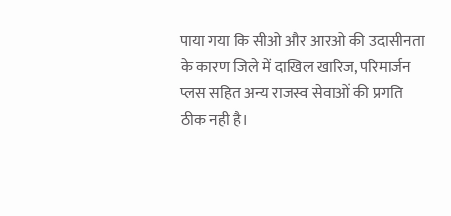पाया गया कि सीओ और आरओ की उदासीनता के कारण जिले में दाखिल खारिज, परिमार्जन प्लस सहित अन्य राजस्व सेवाओं की प्रगति ठीक नही है।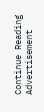Continue Reading
Advertisement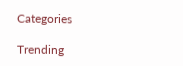Categories

Trending